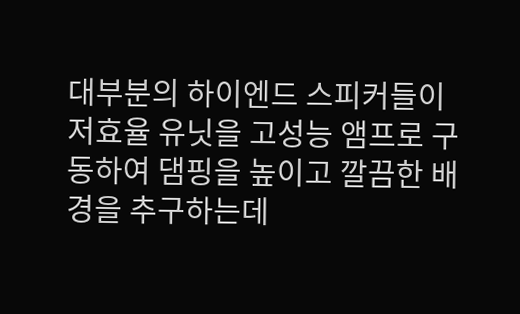대부분의 하이엔드 스피커들이 저효율 유닛을 고성능 앰프로 구동하여 댐핑을 높이고 깔끔한 배경을 추구하는데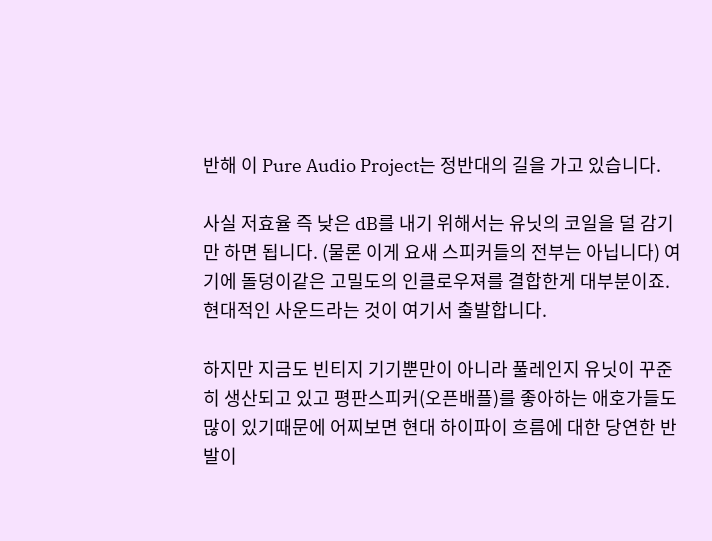반해 이 Pure Audio Project는 정반대의 길을 가고 있습니다.

사실 저효율 즉 낮은 dB를 내기 위해서는 유닛의 코일을 덜 감기만 하면 됩니다. (물론 이게 요새 스피커들의 전부는 아닙니다) 여기에 돌덩이같은 고밀도의 인클로우져를 결합한게 대부분이죠. 현대적인 사운드라는 것이 여기서 출발합니다.

하지만 지금도 빈티지 기기뿐만이 아니라 풀레인지 유닛이 꾸준히 생산되고 있고 평판스피커(오픈배플)를 좋아하는 애호가들도 많이 있기때문에 어찌보면 현대 하이파이 흐름에 대한 당연한 반발이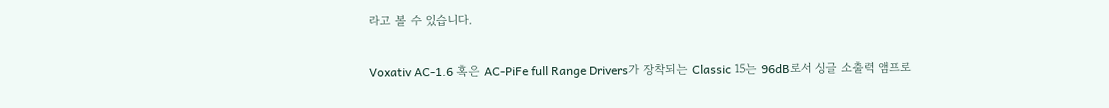라고 볼 수 있습니다.


Voxativ AC-1.6 혹은 AC-PiFe full Range Drivers가 장착되는 Classic 15는 96dB로서 싱글 소출력 앰프로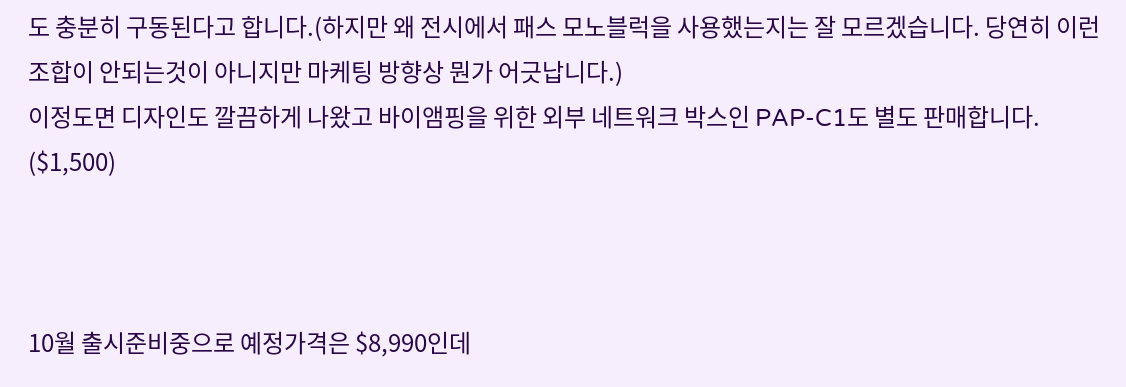도 충분히 구동된다고 합니다.(하지만 왜 전시에서 패스 모노블럭을 사용했는지는 잘 모르겠습니다. 당연히 이런 조합이 안되는것이 아니지만 마케팅 방향상 뭔가 어긋납니다.)
이정도면 디자인도 깔끔하게 나왔고 바이앰핑을 위한 외부 네트워크 박스인 PAP-C1도 별도 판매합니다. ($1,500)



10월 출시준비중으로 예정가격은 $8,990인데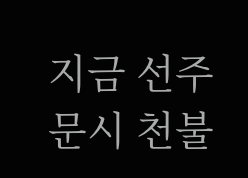지금 선주문시 천불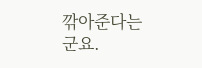깎아준다는군요.